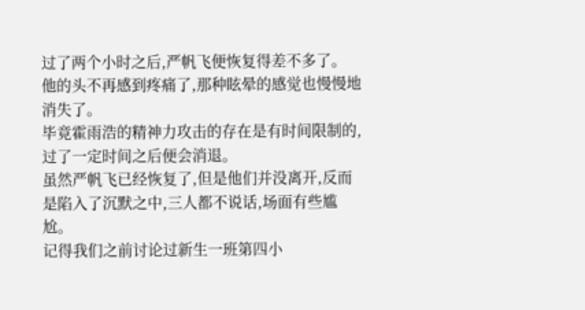过了两个小时之后,严帆飞便恢复得差不多了。
他的头不再感到疼痛了,那种眩晕的感觉也慢慢地消失了。
毕竟霍雨浩的精神力攻击的存在是有时间限制的,过了一定时间之后便会消退。
虽然严帆飞已经恢复了,但是他们并没离开,反而是陷入了沉默之中,三人都不说话,场面有些尴尬。
记得我们之前讨论过新生一班第四小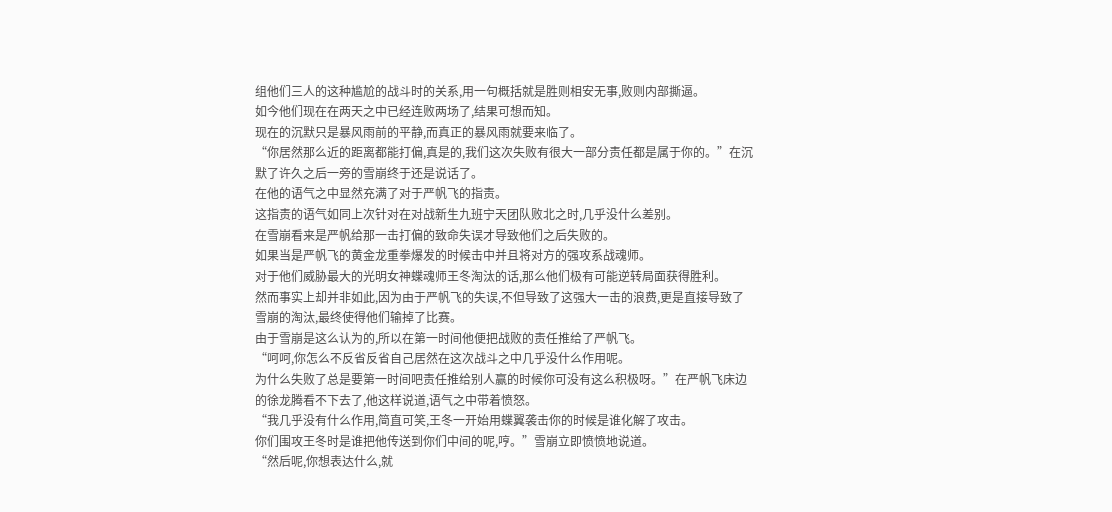组他们三人的这种尴尬的战斗时的关系,用一句概括就是胜则相安无事,败则内部撕逼。
如今他们现在在两天之中已经连败两场了,结果可想而知。
现在的沉默只是暴风雨前的平静,而真正的暴风雨就要来临了。
“你居然那么近的距离都能打偏,真是的,我们这次失败有很大一部分责任都是属于你的。”在沉默了许久之后一旁的雪崩终于还是说话了。
在他的语气之中显然充满了对于严帆飞的指责。
这指责的语气如同上次针对在对战新生九班宁天团队败北之时,几乎没什么差别。
在雪崩看来是严帆给那一击打偏的致命失误才导致他们之后失败的。
如果当是严帆飞的黄金龙重拳爆发的时候击中并且将对方的强攻系战魂师。
对于他们威胁最大的光明女神蝶魂师王冬淘汰的话,那么他们极有可能逆转局面获得胜利。
然而事实上却并非如此,因为由于严帆飞的失误,不但导致了这强大一击的浪费,更是直接导致了雪崩的淘汰,最终使得他们输掉了比赛。
由于雪崩是这么认为的,所以在第一时间他便把战败的责任推给了严帆飞。
“呵呵,你怎么不反省反省自己居然在这次战斗之中几乎没什么作用呢。
为什么失败了总是要第一时间吧责任推给别人赢的时候你可没有这么积极呀。”在严帆飞床边的徐龙腾看不下去了,他这样说道,语气之中带着愤怒。
“我几乎没有什么作用,简直可笑,王冬一开始用蝶翼袭击你的时候是谁化解了攻击。
你们围攻王冬时是谁把他传送到你们中间的呢,哼。”雪崩立即愤愤地说道。
“然后呢,你想表达什么,就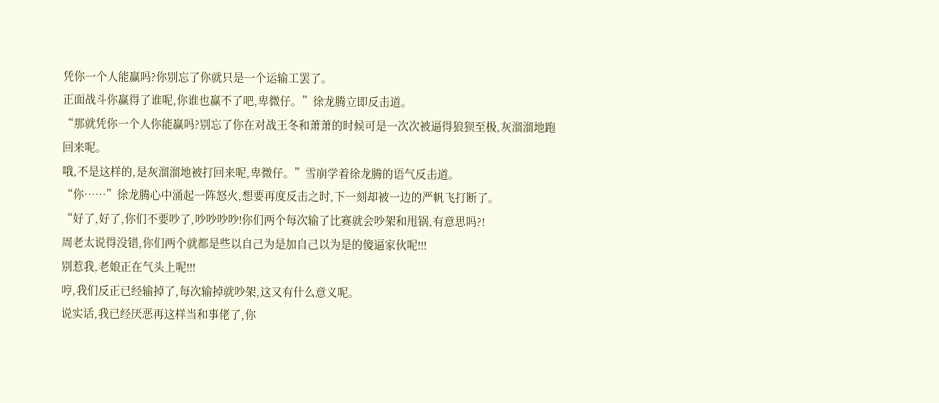凭你一个人能赢吗?你别忘了你就只是一个运输工罢了。
正面战斗你赢得了谁呢,你谁也赢不了吧,卑微仔。”徐龙腾立即反击道。
“那就凭你一个人你能赢吗?别忘了你在对战王冬和萧萧的时候可是一次次被逼得狼狈至极,灰溜溜地跑回来呢。
哦,不是这样的,是灰溜溜地被打回来呢,卑微仔。”雪崩学着徐龙腾的语气反击道。
“你……”徐龙腾心中涌起一阵怒火,想要再度反击之时,下一刻却被一边的严帆飞打断了。
“好了,好了,你们不要吵了,吵吵吵吵!你们两个每次输了比赛就会吵架和甩锅,有意思吗?!
周老太说得没错,你们两个就都是些以自己为是加自己以为是的傻逼家伙呢!!!
别惹我,老娘正在气头上呢!!!
哼,我们反正已经输掉了,每次输掉就吵架,这又有什么意义呢。
说实话,我已经厌恶再这样当和事佬了,你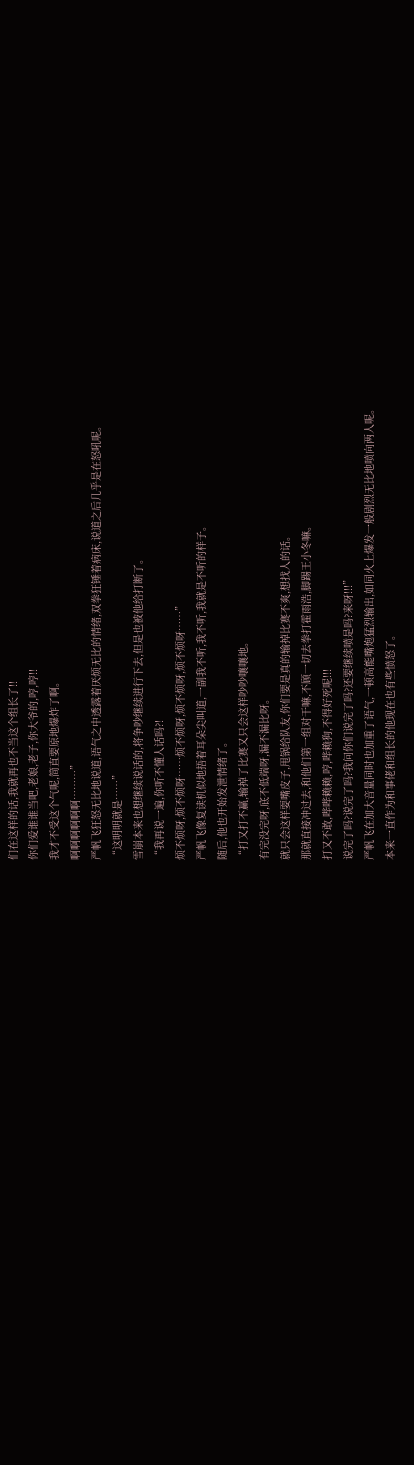们在这样的话,我就再也不当这个组长了!!
你们爱谁谁当吧,老娘,老子,你大爷的,哼,哼!!
我才不受这个气呢,简直要原地爆炸了啊。
啊啊啊啊啊啊………”
严帆飞狂怒无比地说道,语气之中透露着厌烦无比的情绪,双拳狂锤着病床,说道之后几乎是在怒吼呢。
“这明明就是……”
雪崩本来也想继续说话的,将争吵继续进行下去,但是也被他给打断了。
“我再说一遍,你听不懂人话吗?!
烦不烦呀,烦不烦呀……烦不烦呀,烦不烦呀,烦不烦呀……”
严帆飞像复读机似地捂着耳朵尖叫道,一副我不听,我不听,我就是不听的样子。
随后,他也开始发泄情绪了。
“打又打不赢,输掉了比赛又只会这样吵吵嚷嚷地。
有完没完呀,底不低端呀,漏不漏比呀。
就只会这样耍嘴皮子,甩锅给队友,你们要是真的输掉比赛不爽,想找人的话。
那就直接冲过去,和他们第一组对干嘛,不顾一切去拳打霍雨浩,脚踢王小冬嘛。
打又不敢,哔哔赖赖,哼,哔赖狗,不得好死呢!!!
说完了吗?说完了吗?我问你们说完了吗?还要继续喷是吗?来呀!!!”
严帆飞在加大音量同时也加重了语气,一顿高能嘴炮猛烈输出,如同火上爆发一般剧烈无比地喷向两人呢。
本来一直作为和事佬和组长的他现在也有些愤怒了。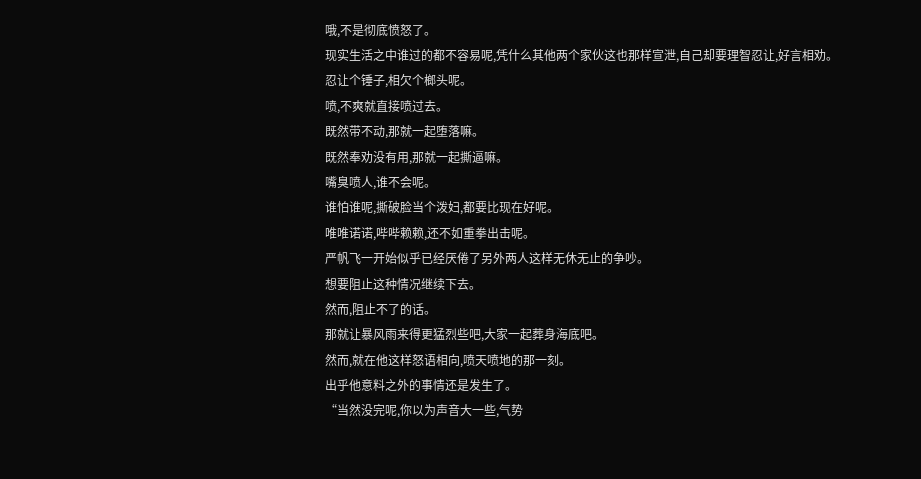哦,不是彻底愤怒了。
现实生活之中谁过的都不容易呢,凭什么其他两个家伙这也那样宣泄,自己却要理智忍让,好言相劝。
忍让个锤子,相欠个榔头呢。
喷,不爽就直接喷过去。
既然带不动,那就一起堕落嘛。
既然奉劝没有用,那就一起撕逼嘛。
嘴臭喷人,谁不会呢。
谁怕谁呢,撕破脸当个泼妇,都要比现在好呢。
唯唯诺诺,哔哔赖赖,还不如重拳出击呢。
严帆飞一开始似乎已经厌倦了另外两人这样无休无止的争吵。
想要阻止这种情况继续下去。
然而,阻止不了的话。
那就让暴风雨来得更猛烈些吧,大家一起葬身海底吧。
然而,就在他这样怒语相向,喷天喷地的那一刻。
出乎他意料之外的事情还是发生了。
“当然没完呢,你以为声音大一些,气势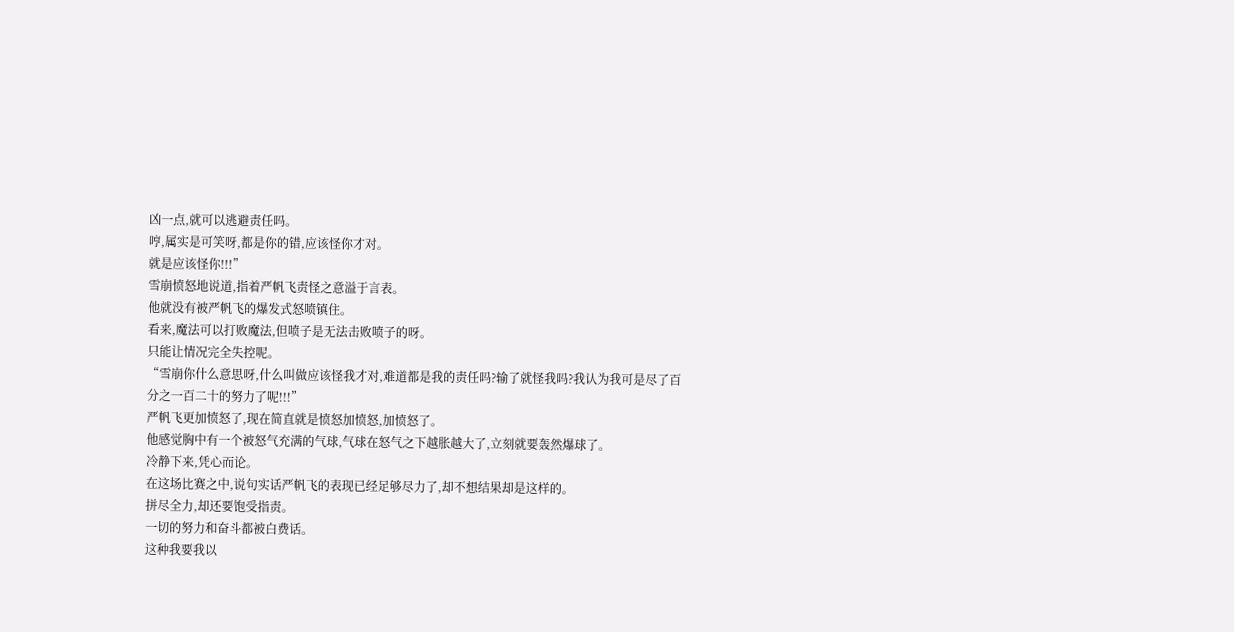凶一点,就可以逃避责任吗。
哼,属实是可笑呀,都是你的错,应该怪你才对。
就是应该怪你!!!”
雪崩愤怒地说道,指着严帆飞责怪之意溢于言表。
他就没有被严帆飞的爆发式怒喷镇住。
看来,魔法可以打败魔法,但喷子是无法击败喷子的呀。
只能让情况完全失控呢。
“雪崩你什么意思呀,什么叫做应该怪我才对,难道都是我的责任吗?输了就怪我吗?我认为我可是尽了百分之一百二十的努力了呢!!!”
严帆飞更加愤怒了,现在简直就是愤怒加愤怒,加愤怒了。
他感觉胸中有一个被怒气充满的气球,气球在怒气之下越胀越大了,立刻就要轰然爆球了。
冷静下来,凭心而论。
在这场比赛之中,说句实话严帆飞的表现已经足够尽力了,却不想结果却是这样的。
拼尽全力,却还要饱受指责。
一切的努力和奋斗都被白费话。
这种我要我以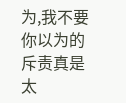为,我不要你以为的斥责真是太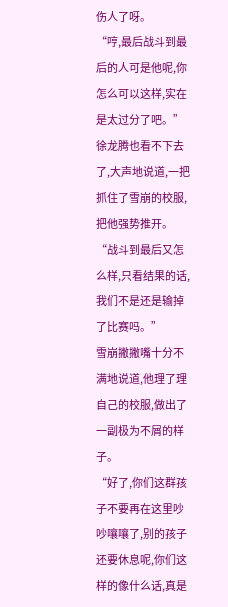伤人了呀。
“哼,最后战斗到最后的人可是他呢,你怎么可以这样,实在是太过分了吧。”
徐龙腾也看不下去了,大声地说道,一把抓住了雪崩的校服,把他强势推开。
“战斗到最后又怎么样,只看结果的话,我们不是还是输掉了比赛吗。”
雪崩撇撇嘴十分不满地说道,他理了理自己的校服,做出了一副极为不屑的样子。
“好了,你们这群孩子不要再在这里吵吵嚷嚷了,别的孩子还要休息呢,你们这样的像什么话,真是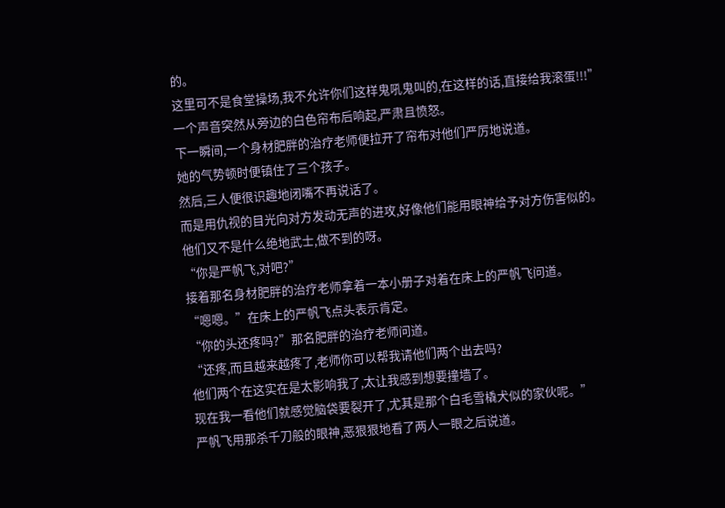的。
这里可不是食堂操场,我不允许你们这样鬼吼鬼叫的,在这样的话,直接给我滚蛋!!!”
一个声音突然从旁边的白色帘布后响起,严肃且愤怒。
下一瞬间,一个身材肥胖的治疗老师便拉开了帘布对他们严厉地说道。
她的气势顿时便镇住了三个孩子。
然后,三人便很识趣地闭嘴不再说话了。
而是用仇视的目光向对方发动无声的进攻,好像他们能用眼神给予对方伤害似的。
他们又不是什么绝地武士,做不到的呀。
“你是严帆飞,对吧?”
接着那名身材肥胖的治疗老师拿着一本小册子对着在床上的严帆飞问道。
“嗯嗯。”在床上的严帆飞点头表示肯定。
“你的头还疼吗?”那名肥胖的治疗老师问道。
“还疼,而且越来越疼了,老师你可以帮我请他们两个出去吗?
他们两个在这实在是太影响我了,太让我感到想要撞墙了。
现在我一看他们就感觉脑袋要裂开了,尤其是那个白毛雪橇犬似的家伙呢。”
严帆飞用那杀千刀般的眼神,恶狠狠地看了两人一眼之后说道。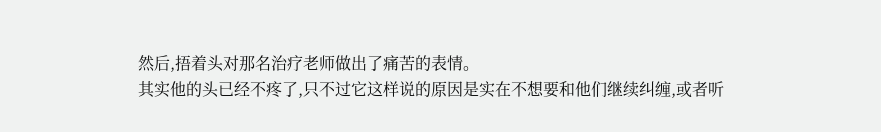然后,捂着头对那名治疗老师做出了痛苦的表情。
其实他的头已经不疼了,只不过它这样说的原因是实在不想要和他们继续纠缠,或者听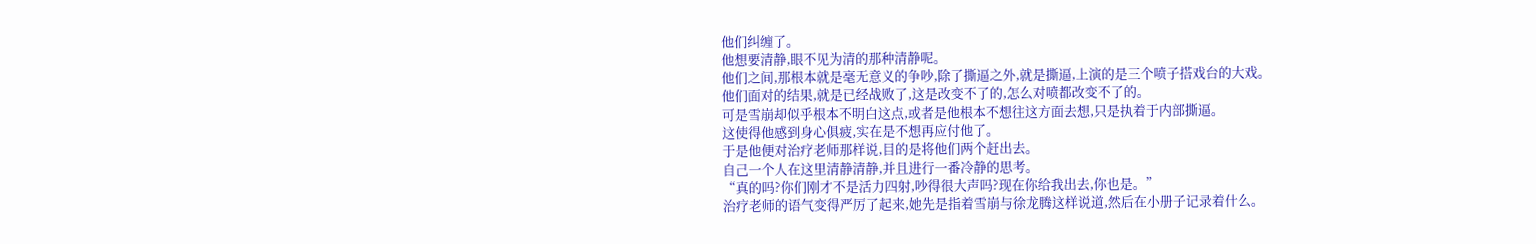他们纠缠了。
他想要清静,眼不见为清的那种清静呢。
他们之间,那根本就是毫无意义的争吵,除了撕逼之外,就是撕逼,上演的是三个喷子搭戏台的大戏。
他们面对的结果,就是已经战败了,这是改变不了的,怎么对喷都改变不了的。
可是雪崩却似乎根本不明白这点,或者是他根本不想往这方面去想,只是执着于内部撕逼。
这使得他感到身心俱疲,实在是不想再应付他了。
于是他便对治疗老师那样说,目的是将他们两个赶出去。
自己一个人在这里清静清静,并且进行一番冷静的思考。
“真的吗?你们刚才不是活力四射,吵得很大声吗?现在你给我出去,你也是。”
治疗老师的语气变得严厉了起来,她先是指着雪崩与徐龙腾这样说道,然后在小册子记录着什么。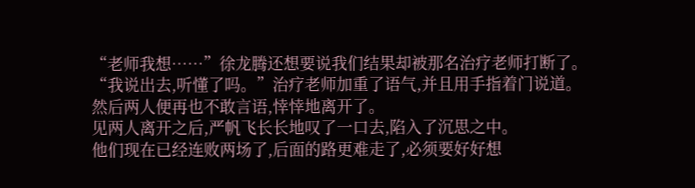“老师我想……”徐龙腾还想要说我们结果却被那名治疗老师打断了。
“我说出去,听懂了吗。”治疗老师加重了语气,并且用手指着门说道。
然后两人便再也不敢言语,悻悻地离开了。
见两人离开之后,严帆飞长长地叹了一口去,陷入了沉思之中。
他们现在已经连败两场了,后面的路更难走了,必须要好好想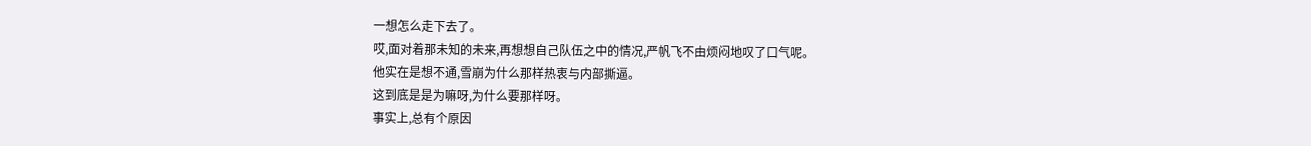一想怎么走下去了。
哎,面对着那未知的未来,再想想自己队伍之中的情况,严帆飞不由烦闷地叹了口气呢。
他实在是想不通,雪崩为什么那样热衷与内部撕逼。
这到底是是为嘛呀,为什么要那样呀。
事实上,总有个原因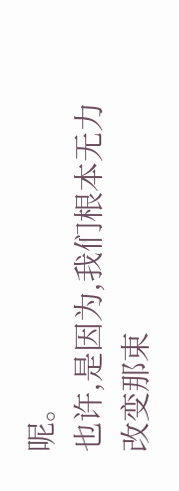呢。
也许,是因为,我们根本无力改变那束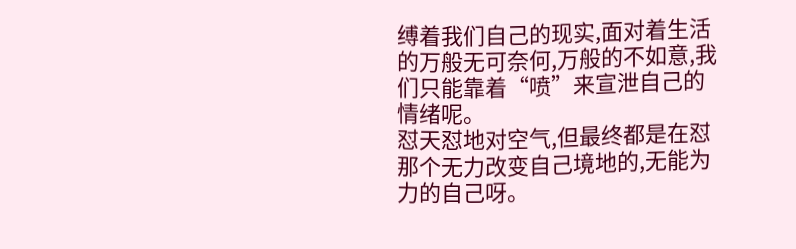缚着我们自己的现实,面对着生活的万般无可奈何,万般的不如意,我们只能靠着“喷”来宣泄自己的情绪呢。
怼天怼地对空气,但最终都是在怼那个无力改变自己境地的,无能为力的自己呀。